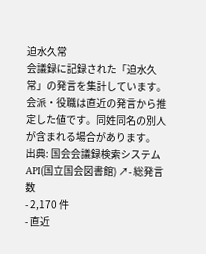迫水久常
会議録に記録された「迫水久常」の発言を集計しています。会派・役職は直近の発言から推定した値です。同姓同名の別人が含まれる場合があります。
出典: 国会会議録検索システム API(国立国会図書館) ↗- 総発言数
- 2,170 件
- 直近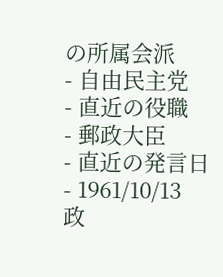の所属会派
- 自由民主党
- 直近の役職
- 郵政大臣
- 直近の発言日
- 1961/10/13
政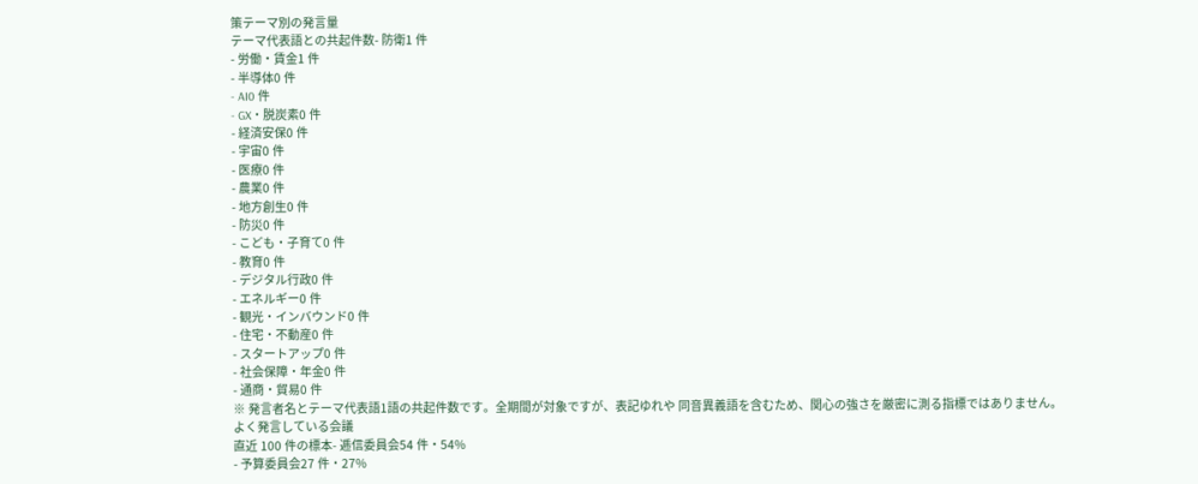策テーマ別の発言量
テーマ代表語との共起件数- 防衛1 件
- 労働・賃金1 件
- 半導体0 件
- AI0 件
- GX・脱炭素0 件
- 経済安保0 件
- 宇宙0 件
- 医療0 件
- 農業0 件
- 地方創生0 件
- 防災0 件
- こども・子育て0 件
- 教育0 件
- デジタル行政0 件
- エネルギー0 件
- 観光・インバウンド0 件
- 住宅・不動産0 件
- スタートアップ0 件
- 社会保障・年金0 件
- 通商・貿易0 件
※ 発言者名とテーマ代表語1語の共起件数です。全期間が対象ですが、表記ゆれや 同音異義語を含むため、関心の強さを厳密に測る指標ではありません。
よく発言している会議
直近 100 件の標本- 逓信委員会54 件・54%
- 予算委員会27 件・27%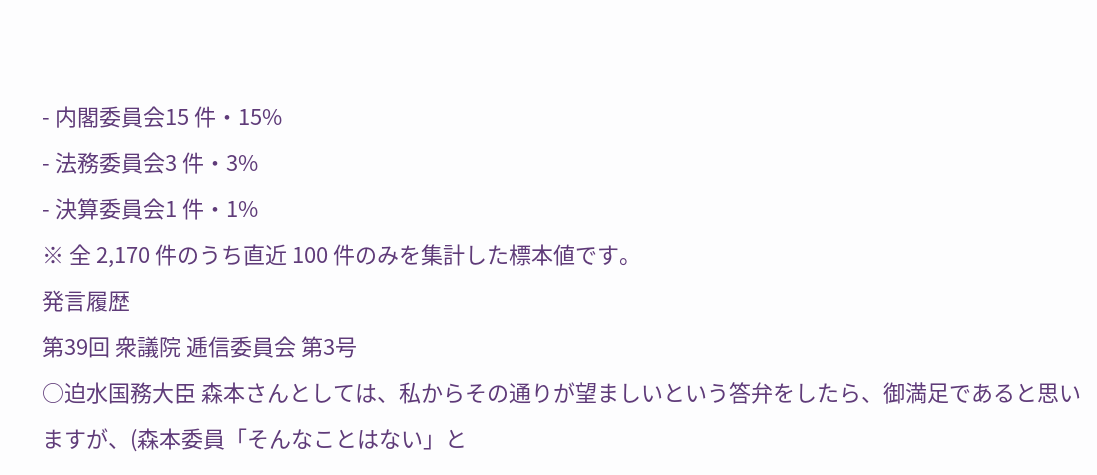- 内閣委員会15 件・15%
- 法務委員会3 件・3%
- 決算委員会1 件・1%
※ 全 2,170 件のうち直近 100 件のみを集計した標本値です。
発言履歴
第39回 衆議院 逓信委員会 第3号
○迫水国務大臣 森本さんとしては、私からその通りが望ましいという答弁をしたら、御満足であると思いますが、(森本委員「そんなことはない」と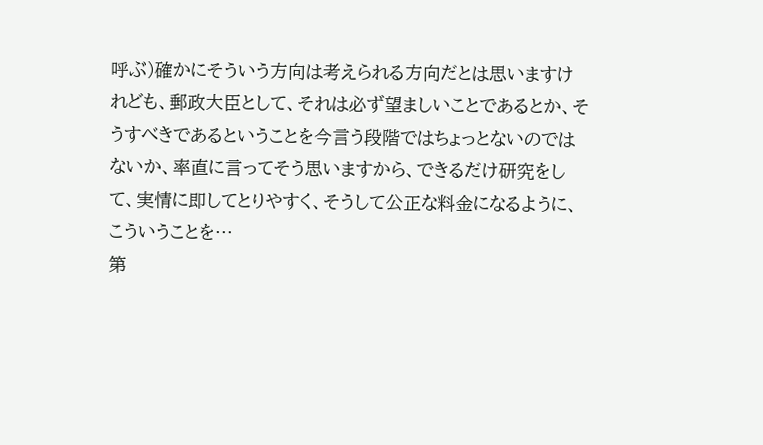呼ぶ)確かにそういう方向は考えられる方向だとは思いますけれども、郵政大臣として、それは必ず望ましいことであるとか、そうすべきであるということを今言う段階ではちょっとないのではないか、率直に言ってそう思いますから、できるだけ研究をして、実情に即してとりやすく、そうして公正な料金になるように、こういうことを…
第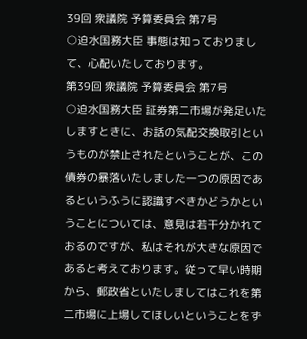39回 衆議院 予算委員会 第7号
○迫水国務大臣 事態は知っておりまして、心配いたしております。
第39回 衆議院 予算委員会 第7号
○迫水国務大臣 証券第二市場が発足いたしますときに、お話の気配交換取引というものが禁止されたということが、この債券の暴落いたしました一つの原因であるというふうに認識すべきかどうかということについては、意見は若干分かれておるのですが、私はそれが大きな原因であると考えております。従って早い時期から、郵政省といたしましてはこれを第二市場に上場してほしいということをず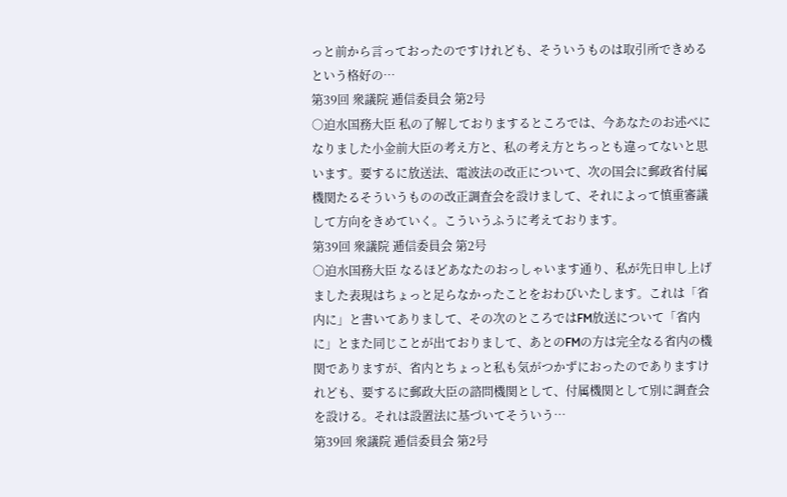っと前から言っておったのですけれども、そういうものは取引所できめるという格好の…
第39回 衆議院 逓信委員会 第2号
○迫水国務大臣 私の了解しておりまするところでは、今あなたのお述べになりました小金前大臣の考え方と、私の考え方とちっとも違ってないと思います。要するに放送法、電波法の改正について、次の国会に郵政省付属機関たるそういうものの改正調査会を設けまして、それによって慎重審議して方向をきめていく。こういうふうに考えております。
第39回 衆議院 逓信委員会 第2号
○迫水国務大臣 なるほどあなたのおっしゃいます通り、私が先日申し上げました表現はちょっと足らなかったことをおわびいたします。これは「省内に」と書いてありまして、その次のところではFM放送について「省内に」とまた同じことが出ておりまして、あとのFMの方は完全なる省内の機関でありますが、省内とちょっと私も気がつかずにおったのでありますけれども、要するに郵政大臣の諮問機関として、付属機関として別に調査会を設ける。それは設置法に基づいてそういう…
第39回 衆議院 逓信委員会 第2号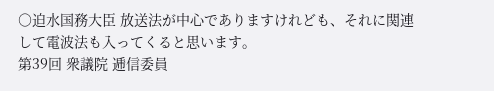○迫水国務大臣 放送法が中心でありますけれども、それに関連して電波法も入ってくると思います。
第39回 衆議院 逓信委員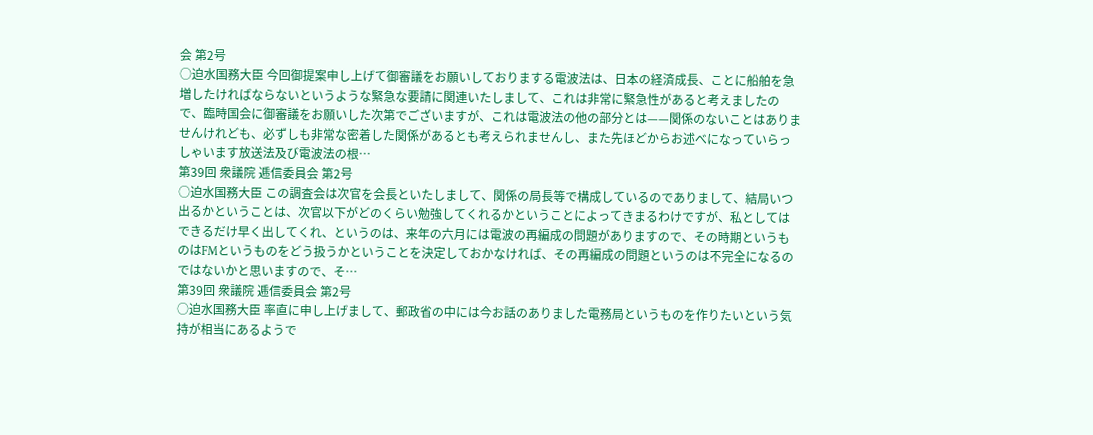会 第2号
○迫水国務大臣 今回御提案申し上げて御審議をお願いしておりまする電波法は、日本の経済成長、ことに船舶を急増したければならないというような緊急な要請に関連いたしまして、これは非常に緊急性があると考えましたので、臨時国会に御審議をお願いした次第でございますが、これは電波法の他の部分とは——関係のないことはありませんけれども、必ずしも非常な密着した関係があるとも考えられませんし、また先ほどからお述べになっていらっしゃいます放送法及び電波法の根…
第39回 衆議院 逓信委員会 第2号
○迫水国務大臣 この調査会は次官を会長といたしまして、関係の局長等で構成しているのでありまして、結局いつ出るかということは、次官以下がどのくらい勉強してくれるかということによってきまるわけですが、私としてはできるだけ早く出してくれ、というのは、来年の六月には電波の再編成の問題がありますので、その時期というものはFMというものをどう扱うかということを決定しておかなければ、その再編成の問題というのは不完全になるのではないかと思いますので、そ…
第39回 衆議院 逓信委員会 第2号
○迫水国務大臣 率直に申し上げまして、郵政省の中には今お話のありました電務局というものを作りたいという気持が相当にあるようで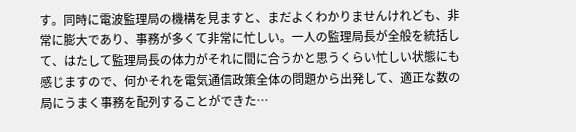す。同時に電波監理局の機構を見ますと、まだよくわかりませんけれども、非常に膨大であり、事務が多くて非常に忙しい。一人の監理局長が全般を統括して、はたして監理局長の体力がそれに間に合うかと思うくらい忙しい状態にも感じますので、何かそれを電気通信政策全体の問題から出発して、適正な数の局にうまく事務を配列することができた…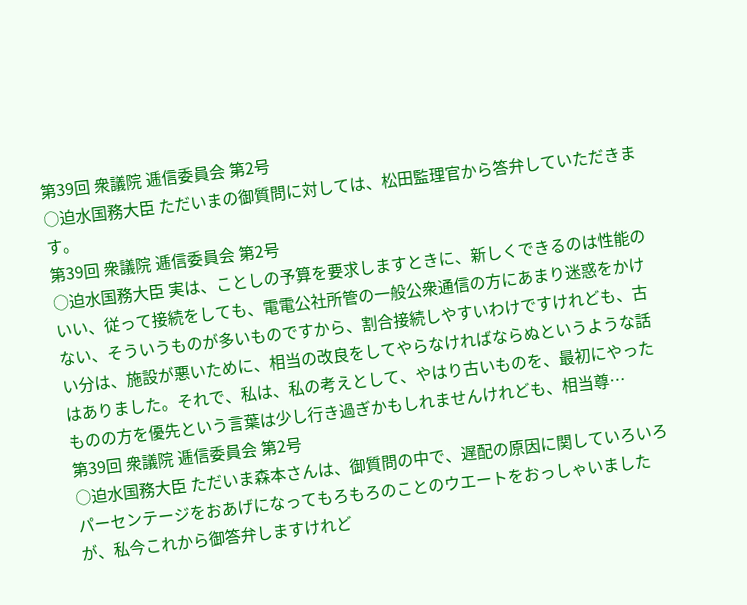第39回 衆議院 逓信委員会 第2号
○迫水国務大臣 ただいまの御質問に対しては、松田監理官から答弁していただきます。
第39回 衆議院 逓信委員会 第2号
○迫水国務大臣 実は、ことしの予算を要求しますときに、新しくできるのは性能のいい、従って接続をしても、電電公社所管の一般公衆通信の方にあまり迷惑をかけない、そういうものが多いものですから、割合接続しやすいわけですけれども、古い分は、施設が悪いために、相当の改良をしてやらなければならぬというような話はありました。それで、私は、私の考えとして、やはり古いものを、最初にやったものの方を優先という言葉は少し行き過ぎかもしれませんけれども、相当尊…
第39回 衆議院 逓信委員会 第2号
○迫水国務大臣 ただいま森本さんは、御質問の中で、遅配の原因に関していろいろパーセンテージをおあげになってもろもろのことのウエートをおっしゃいましたが、私今これから御答弁しますけれど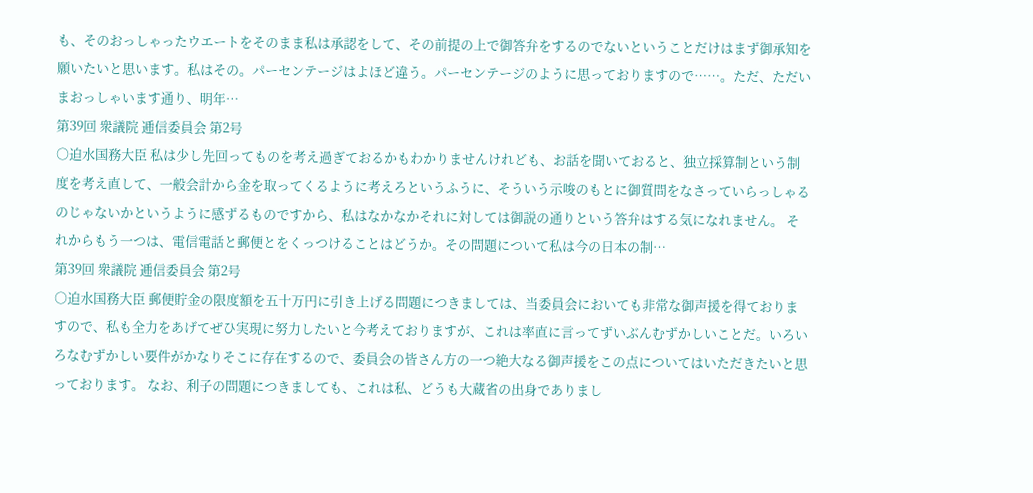も、そのおっしゃったウエートをそのまま私は承認をして、その前提の上で御答弁をするのでないということだけはまず御承知を願いたいと思います。私はその。パーセンテージはよほど違う。パーセンテージのように思っておりますので……。ただ、ただいまおっしゃいます通り、明年…
第39回 衆議院 逓信委員会 第2号
○迫水国務大臣 私は少し先回ってものを考え過ぎておるかもわかりませんけれども、お話を聞いておると、独立採算制という制度を考え直して、一般会計から金を取ってくるように考えろというふうに、そういう示唆のもとに御質問をなさっていらっしゃるのじゃないかというように感ずるものですから、私はなかなかそれに対しては御説の通りという答弁はする気になれません。 それからもう一つは、電信電話と郵便とをくっつけることはどうか。その問題について私は今の日本の制…
第39回 衆議院 逓信委員会 第2号
○迫水国務大臣 郵便貯金の限度額を五十万円に引き上げる問題につきましては、当委員会においても非常な御声援を得ておりますので、私も全力をあげてぜひ実現に努力したいと今考えておりますが、これは率直に言ってずいぶんむずかしいことだ。いろいろなむずかしい要件がかなりそこに存在するので、委員会の皆さん方の一つ絶大なる御声援をこの点についてはいただきたいと思っております。 なお、利子の問題につきましても、これは私、どうも大蔵省の出身でありまし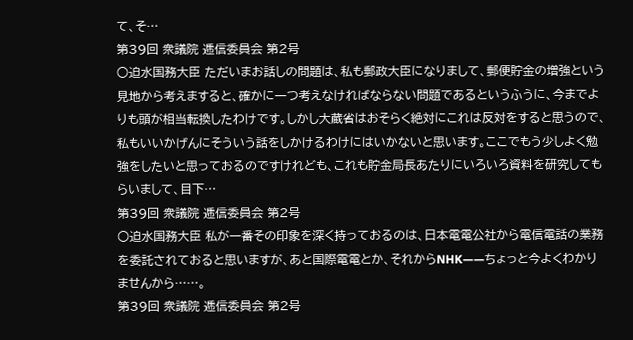て、そ…
第39回 衆議院 逓信委員会 第2号
○迫水国務大臣 ただいまお話しの問題は、私も郵政大臣になりまして、郵便貯金の増強という見地から考えますると、確かに一つ考えなければならない問題であるというふうに、今までよりも頭が相当転換したわけです。しかし大蔵省はおそらく絶対にこれは反対をすると思うので、私もいいかげんにそういう話をしかけるわけにはいかないと思います。ここでもう少しよく勉強をしたいと思っておるのですけれども、これも貯金局長あたりにいろいろ資料を研究してもらいまして、目下…
第39回 衆議院 逓信委員会 第2号
○迫水国務大臣 私が一番その印象を深く持っておるのは、日本電電公社から電信電話の業務を委託されておると思いますが、あと国際電電とか、それからNHK——ちょっと今よくわかりませんから……。
第39回 衆議院 逓信委員会 第2号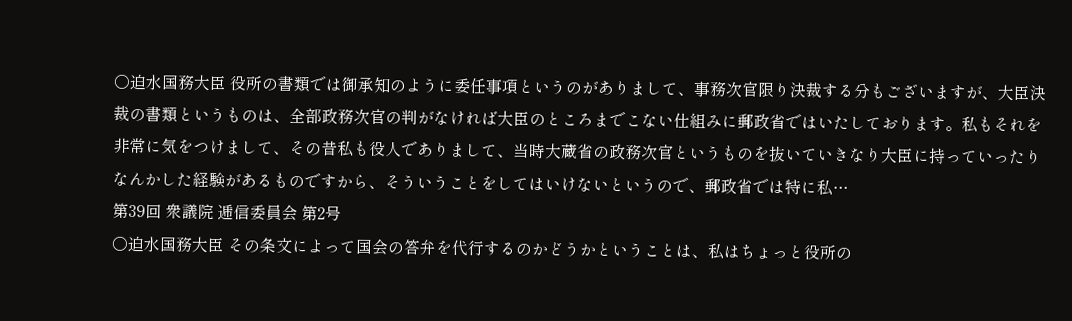○迫水国務大臣 役所の書類では御承知のように委任事項というのがありまして、事務次官限り決裁する分もございますが、大臣決裁の書類というものは、全部政務次官の判がなければ大臣のところまでこない仕組みに郵政省ではいたしております。私もそれを非常に気をつけまして、その昔私も役人でありまして、当時大蔵省の政務次官というものを抜いていきなり大臣に持っていったりなんかした経験があるものですから、そういうことをしてはいけないというので、郵政省では特に私…
第39回 衆議院 逓信委員会 第2号
○迫水国務大臣 その条文によって国会の答弁を代行するのかどうかということは、私はちょっと役所の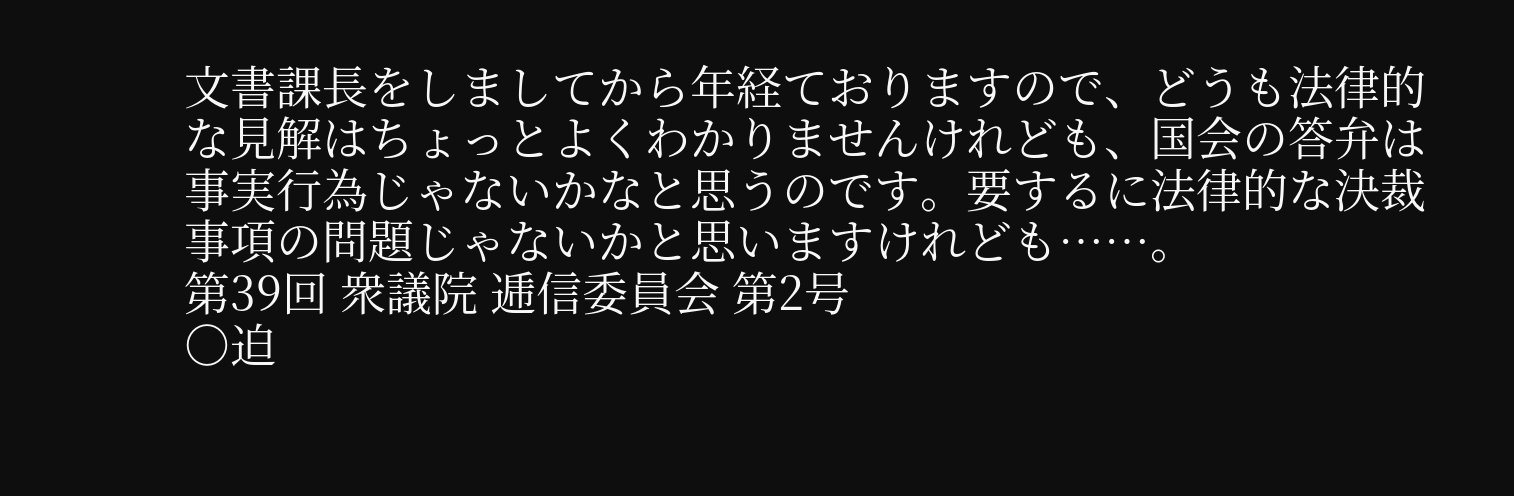文書課長をしましてから年経ておりますので、どうも法律的な見解はちょっとよくわかりませんけれども、国会の答弁は事実行為じゃないかなと思うのです。要するに法律的な決裁事項の問題じゃないかと思いますけれども……。
第39回 衆議院 逓信委員会 第2号
○迫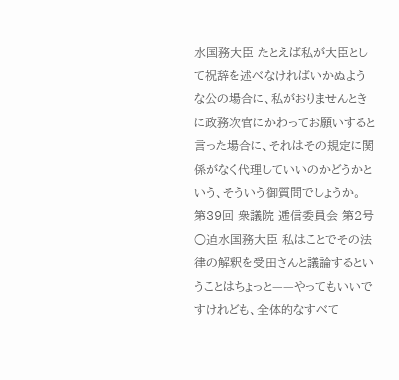水国務大臣 たとえば私が大臣として祝辞を述べなければいかぬような公の場合に、私がおりませんときに政務次官にかわってお願いすると言った場合に、それはその規定に関係がなく代理していいのかどうかという、そういう御質問でしょうか。
第39回 衆議院 逓信委員会 第2号
○迫水国務大臣 私はことでその法律の解釈を受田さんと議論するということはちょっと——やってもいいですけれども、全体的なすべて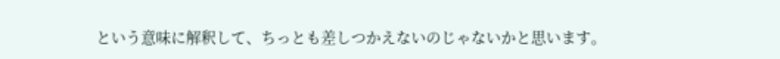という意味に解釈して、ちっとも差しつかえないのじゃないかと思います。